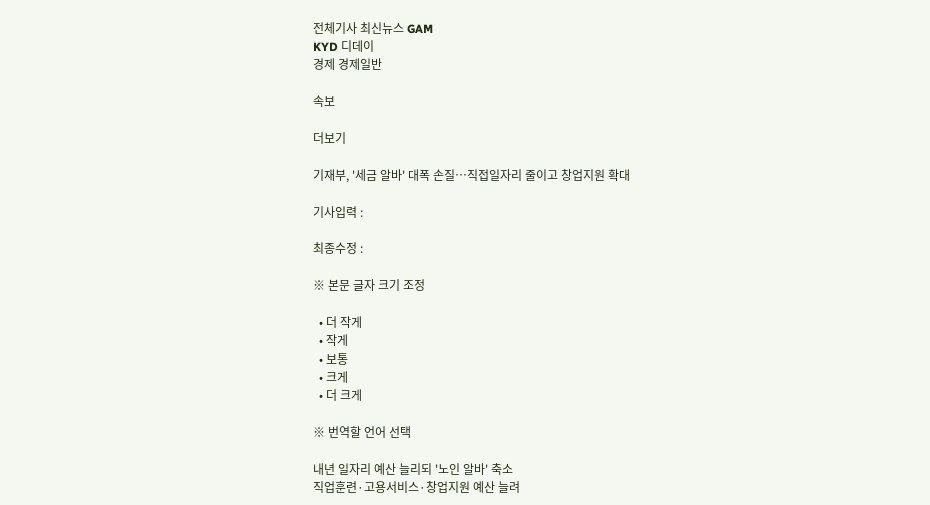전체기사 최신뉴스 GAM
KYD 디데이
경제 경제일반

속보

더보기

기재부, '세금 알바' 대폭 손질…직접일자리 줄이고 창업지원 확대

기사입력 :

최종수정 :

※ 본문 글자 크기 조정

  • 더 작게
  • 작게
  • 보통
  • 크게
  • 더 크게

※ 번역할 언어 선택

내년 일자리 예산 늘리되 '노인 알바' 축소
직업훈련·고용서비스·창업지원 예산 늘려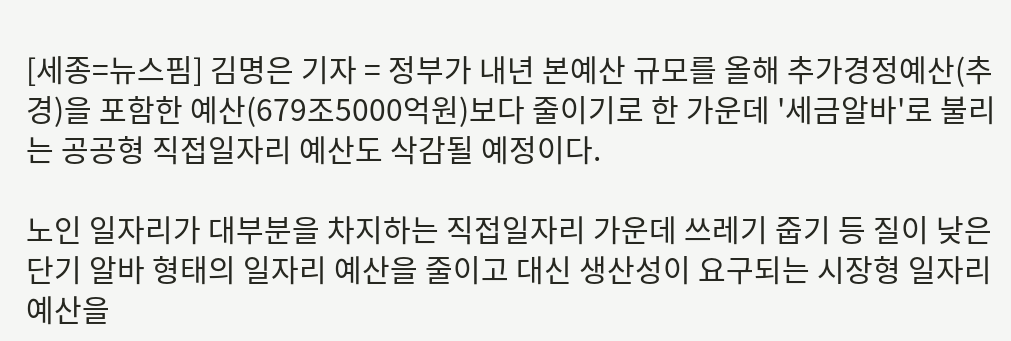[세종=뉴스핌] 김명은 기자 = 정부가 내년 본예산 규모를 올해 추가경정예산(추경)을 포함한 예산(679조5000억원)보다 줄이기로 한 가운데 '세금알바'로 불리는 공공형 직접일자리 예산도 삭감될 예정이다.

노인 일자리가 대부분을 차지하는 직접일자리 가운데 쓰레기 줍기 등 질이 낮은 단기 알바 형태의 일자리 예산을 줄이고 대신 생산성이 요구되는 시장형 일자리 예산을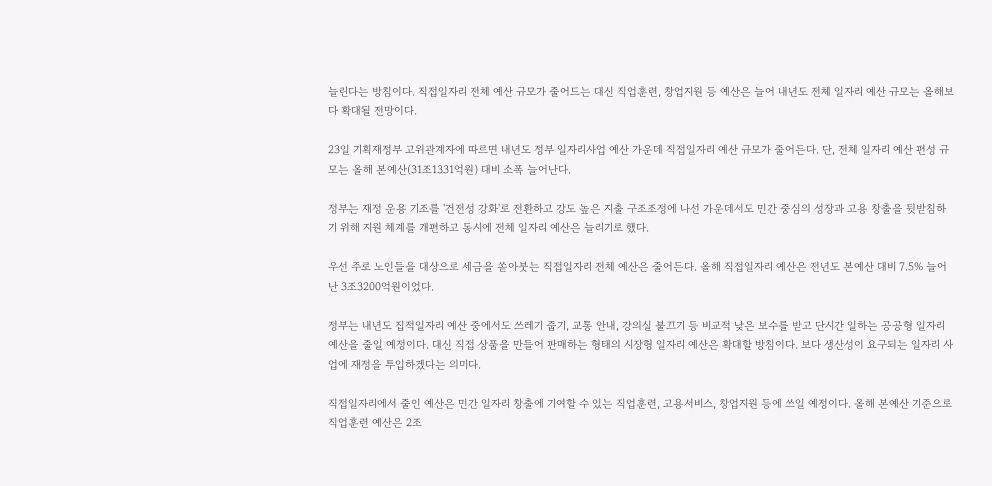늘린다는 방침이다. 직접일자리 전체 예산 규모가 줄어드는 대신 직업훈련, 창업지원 등 예산은 늘어 내년도 전체 일자리 예산 규모는 올해보다 확대될 전망이다.

23일 기획재정부 고위관계자에 따르면 내년도 정부 일자리사업 예산 가운데 직접일자리 예산 규모가 줄어든다. 단, 전체 일자리 예산 편성 규모는 올해 본예산(31조1331억원) 대비 소폭 늘어난다.

정부는 재정 운용 기조를 '건전성 강화'로 전환하고 강도 높은 지출 구조조정에 나선 가운데서도 민간 중심의 성장과 고용 창출을 뒷받침하기 위해 지원 체계를 개편하고 동시에 전체 일자리 예산은 늘리기로 했다.

우선 주로 노인들을 대상으로 세금을 쏟아붓는 직접일자리 전체 예산은 줄어든다. 올해 직접일자리 예산은 전년도 본예산 대비 7.5% 늘어난 3조3200억원이었다.

정부는 내년도 집적일자리 예산 중에서도 쓰레기 줍기, 교통 안내, 강의실 불끄기 등 비교적 낮은 보수를 받고 단시간 일하는 공공형 일자리 예산을 줄일 예정이다. 대신 직접 상품을 만들어 판매하는 형태의 시장형 일자리 예산은 확대할 방침이다. 보다 생산성이 요구되는 일자리 사업에 재정을 투입하겠다는 의미다.

직접일자리에서 줄인 예산은 민간 일자리 창출에 기여할 수 있는 직업훈련, 고용서비스, 창업지원 등에 쓰일 예정이다. 올해 본예산 기준으로 직업훈련 예산은 2조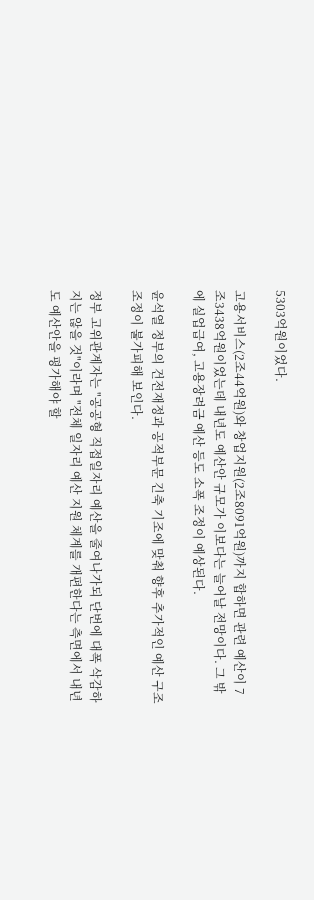5303억원이었다.

고용서비스(2조44억원)와 창업지원(2조8091억원)까지 합하면 관련 예산이 7조3438억원이었는데 내년도 예산안 규모가 이보다는 늘어날 전망이다. 그 밖에 실업급여, 고용장려금 예산 등도 소폭 조정이 예상된다.

윤석열 정부의 건전재정과 공적부문 긴축 기조에 맞춰 향후 추가적인 예산 구조조정이 불가피해 보인다.

정부 고위관계자는 "공공형 직접일자리 예산을 줄여나가되 단번에 대폭 삭감하지는 않을 것"이라며 "전체 일자리 예산 지원 체계를 개편한다는 측면에서 내년도 예산안을 평가해야 할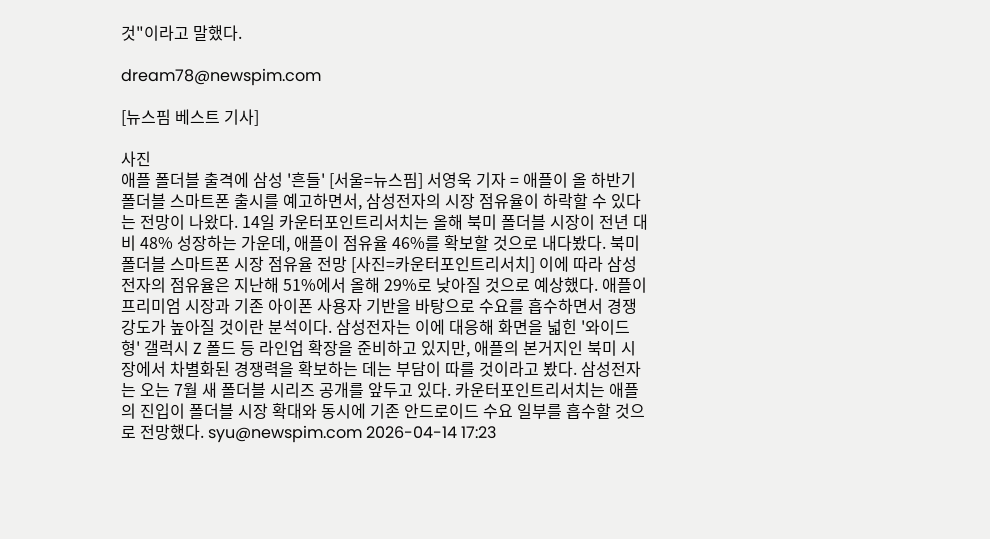것"이라고 말했다.

dream78@newspim.com

[뉴스핌 베스트 기사]

사진
애플 폴더블 출격에 삼성 '흔들' [서울=뉴스핌] 서영욱 기자 = 애플이 올 하반기 폴더블 스마트폰 출시를 예고하면서, 삼성전자의 시장 점유율이 하락할 수 있다는 전망이 나왔다. 14일 카운터포인트리서치는 올해 북미 폴더블 시장이 전년 대비 48% 성장하는 가운데, 애플이 점유율 46%를 확보할 것으로 내다봤다. 북미 폴더블 스마트폰 시장 점유율 전망 [사진=카운터포인트리서치] 이에 따라 삼성전자의 점유율은 지난해 51%에서 올해 29%로 낮아질 것으로 예상했다. 애플이 프리미엄 시장과 기존 아이폰 사용자 기반을 바탕으로 수요를 흡수하면서 경쟁 강도가 높아질 것이란 분석이다. 삼성전자는 이에 대응해 화면을 넓힌 '와이드형' 갤럭시 Z 폴드 등 라인업 확장을 준비하고 있지만, 애플의 본거지인 북미 시장에서 차별화된 경쟁력을 확보하는 데는 부담이 따를 것이라고 봤다. 삼성전자는 오는 7월 새 폴더블 시리즈 공개를 앞두고 있다. 카운터포인트리서치는 애플의 진입이 폴더블 시장 확대와 동시에 기존 안드로이드 수요 일부를 흡수할 것으로 전망했다. syu@newspim.com 2026-04-14 17:23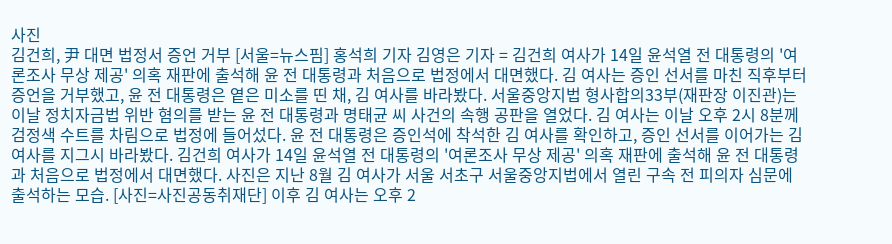사진
김건희, 尹 대면 법정서 증언 거부 [서울=뉴스핌] 홍석희 기자 김영은 기자 = 김건희 여사가 14일 윤석열 전 대통령의 '여론조사 무상 제공' 의혹 재판에 출석해 윤 전 대통령과 처음으로 법정에서 대면했다. 김 여사는 증인 선서를 마친 직후부터 증언을 거부했고, 윤 전 대통령은 옅은 미소를 띤 채, 김 여사를 바라봤다. 서울중앙지법 형사합의33부(재판장 이진관)는 이날 정치자금법 위반 혐의를 받는 윤 전 대통령과 명태균 씨 사건의 속행 공판을 열었다. 김 여사는 이날 오후 2시 8분께 검정색 수트를 차림으로 법정에 들어섰다. 윤 전 대통령은 증인석에 착석한 김 여사를 확인하고, 증인 선서를 이어가는 김 여사를 지그시 바라봤다. 김건희 여사가 14일 윤석열 전 대통령의 '여론조사 무상 제공' 의혹 재판에 출석해 윤 전 대통령과 처음으로 법정에서 대면했다. 사진은 지난 8월 김 여사가 서울 서초구 서울중앙지법에서 열린 구속 전 피의자 심문에 출석하는 모습. [사진=사진공동취재단] 이후 김 여사는 오후 2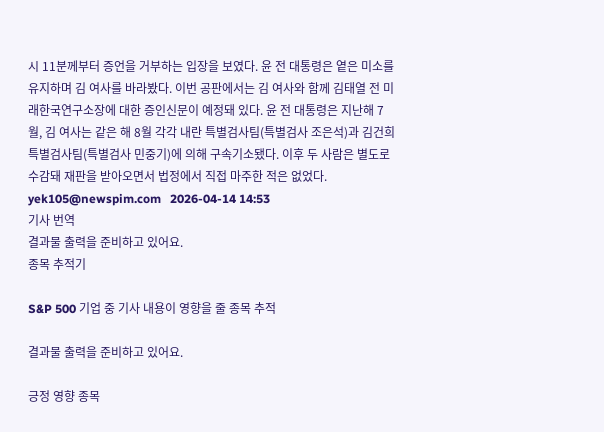시 11분께부터 증언을 거부하는 입장을 보였다. 윤 전 대통령은 옅은 미소를 유지하며 김 여사를 바라봤다. 이번 공판에서는 김 여사와 함께 김태열 전 미래한국연구소장에 대한 증인신문이 예정돼 있다. 윤 전 대통령은 지난해 7월, 김 여사는 같은 해 8월 각각 내란 특별검사팀(특별검사 조은석)과 김건희 특별검사팀(특별검사 민중기)에 의해 구속기소됐다. 이후 두 사람은 별도로 수감돼 재판을 받아오면서 법정에서 직접 마주한 적은 없었다. yek105@newspim.com   2026-04-14 14:53
기사 번역
결과물 출력을 준비하고 있어요.
종목 추적기

S&P 500 기업 중 기사 내용이 영향을 줄 종목 추적

결과물 출력을 준비하고 있어요.

긍정 영향 종목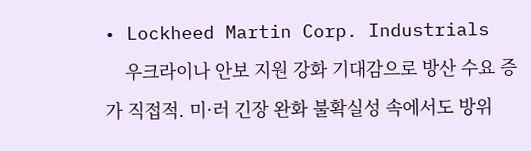• Lockheed Martin Corp. Industrials
    우크라이나 안보 지원 강화 기대감으로 방산 수요 증가 직접적. 미·러 긴장 완화 불확실성 속에서도 방위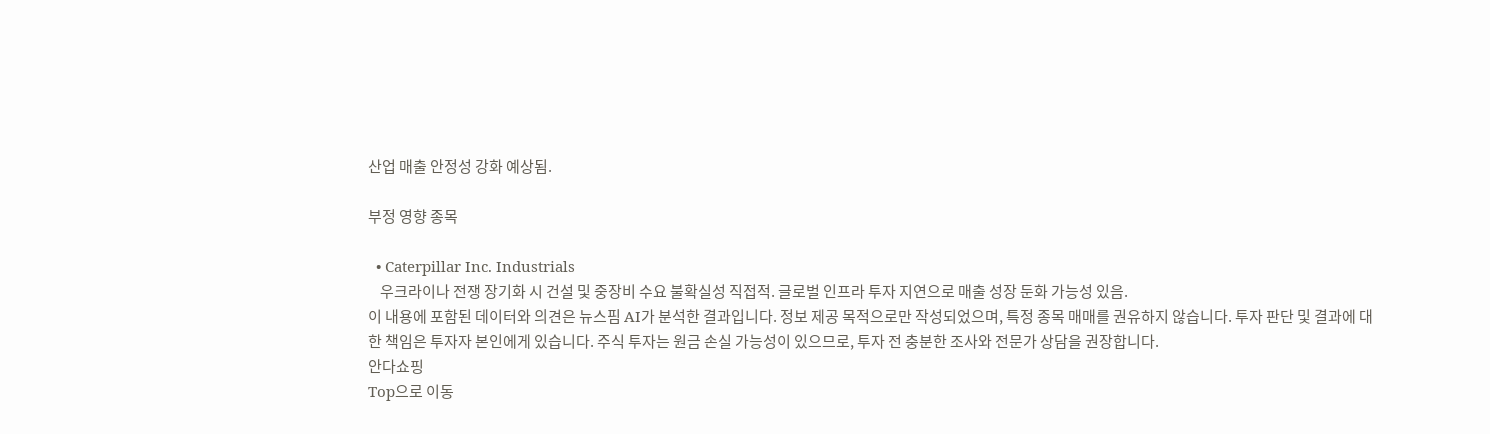산업 매출 안정성 강화 예상됨.

부정 영향 종목

  • Caterpillar Inc. Industrials
    우크라이나 전쟁 장기화 시 건설 및 중장비 수요 불확실성 직접적. 글로벌 인프라 투자 지연으로 매출 성장 둔화 가능성 있음.
이 내용에 포함된 데이터와 의견은 뉴스핌 AI가 분석한 결과입니다. 정보 제공 목적으로만 작성되었으며, 특정 종목 매매를 권유하지 않습니다. 투자 판단 및 결과에 대한 책임은 투자자 본인에게 있습니다. 주식 투자는 원금 손실 가능성이 있으므로, 투자 전 충분한 조사와 전문가 상담을 권장합니다.
안다쇼핑
Top으로 이동